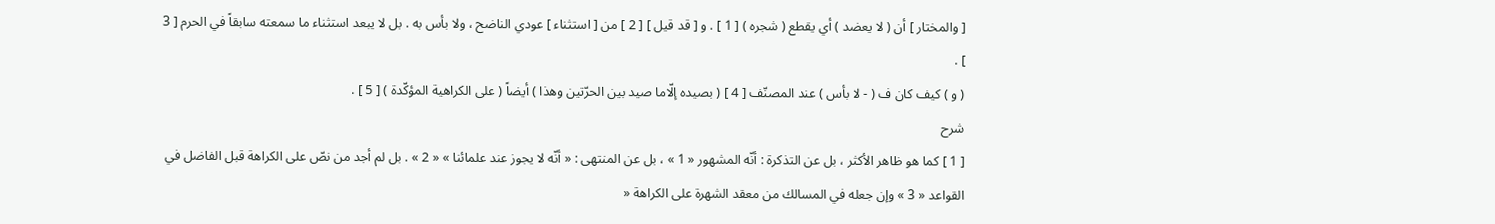[ والمختار ] أن ( لا يعضد ) أي يقطع ( شجره ) [ 1 ] . و [ قد قيل ] [ 2 ] من [ استثناء ] عودي الناضح ، ولا بأس به . بل لا يبعد استثناء ما سمعته سابقاً في الحرم [ 3 ] .
( و ) كيف كان ف ( - لا بأس ) عند المصنّف [ 4 ] ( بصيده إلّاما صيد بين الحرّتين وهذا ) أيضاً ( على الكراهية المؤكّدة ) [ 5 ] .
شرح
[ 1 ] كما هو ظاهر الأكثر ، بل عن التذكرة : أنّه المشهور « 1 » ، بل عن المنتهى : « أنّه لا يجوز عند علمائنا » « 2 » . بل لم أجد من نصّ على الكراهة قبل الفاضل في القواعد « 3 » وإن جعله في المسالك من معقد الشهرة على الكراهة «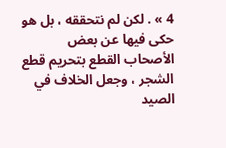4 » . لكن لم نتحققه ، بل هو حكى فيها عن بعض الأصحاب القطع بتحريم قطع الشجر ، وجعل الخلاف في الصيد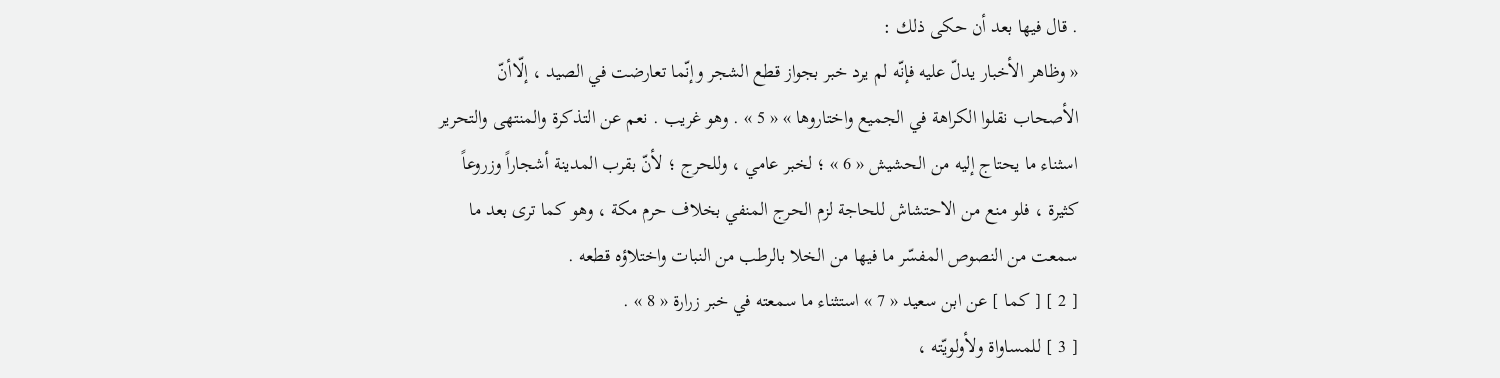. قال فيها بعد أن حكى ذلك :
« وظاهر الأخبار يدلّ عليه فإنّه لم يرد خبر بجواز قطع الشجر وإنّما تعارضت في الصيد ، إلّاأنّ الأصحاب نقلوا الكراهة في الجميع واختاروها » « 5 » . وهو غريب . نعم عن التذكرة والمنتهى والتحرير اسثناء ما يحتاج إليه من الحشيش « 6 » ؛ لخبر عامي ، وللحرج ؛ لأنّ بقرب المدينة أشجاراً وزروعاً كثيرة ، فلو منع من الاحتشاش للحاجة لزم الحرج المنفي بخلاف حرم مكة ، وهو كما ترى بعد ما سمعت من النصوص المفسّر ما فيها من الخلا بالرطب من النبات واختلاؤه قطعه .
[ 2 ] [ كما ] عن ابن سعيد « 7 » استثناء ما سمعته في خبر زرارة « 8 » .
[ 3 ] للمساواة ولأولويّته ،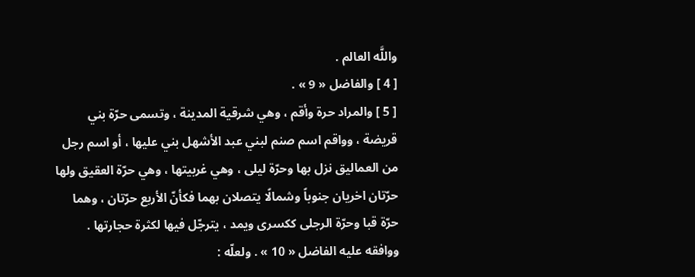واللَّه العالم .
[ 4 ] والفاضل « 9 » .
[ 5 ] والمراد حرة وأقم ، وهي شرقية المدينة ، وتسمى حرّة بني قريضة ، وواقم اسم صنم لبني عبد الأشهل بني عليها ، أو اسم رجل من العماليق نزل بها وحرّة ليلى ، وهي غربيتها ، وهي حرّة العقيق ولها حرّتان اخريان جنوباً وشمالًا يتصلان بهما فكأنّ الأربع حرّتان ، وهما حرّة قبا وحرّة الرجلى ككسرى ويمد ، يترجّل فيها لكثرة حجارتها . ووافقه عليه الفاضل « 10 » . ولعلّه :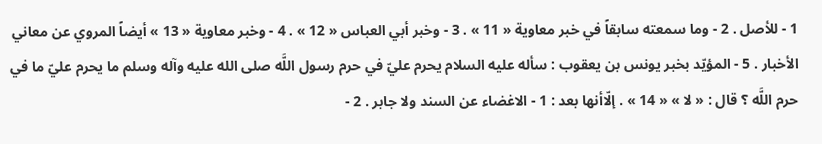1 - للأصل . 2 - وما سمعته سابقاً في خبر معاوية « 11 » . 3 - وخبر أبي العباس « 12 » . 4 - وخبر معاوية « 13 » أيضاً المروي عن معاني الأخبار . 5 - المؤيّد بخبر يونس بن يعقوب : سأله عليه السلام يحرم عليّ في حرم رسول اللَّه صلى الله عليه وآله وسلم ما يحرم عليّ ما في حرم اللَّه ؟ قال : « لا » « 14 » . إلّاأنها بعد : 1 - الاغضاء عن السند ولا جابر . 2 -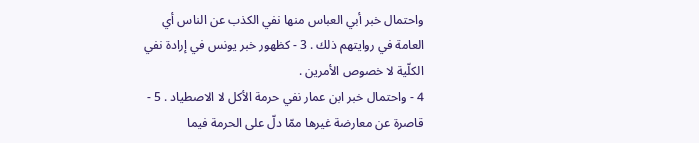واحتمال خبر أبي العباس منها نفي الكذب عن الناس أي العامة في روايتهم ذلك . 3 - كظهور خبر يونس في إرادة نفي الكلّية لا خصوص الأمرين .
4 - واحتمال خبر ابن عمار نفي حرمة الأكل لا الاصطياد . 5 - قاصرة عن معارضة غيرها ممّا دلّ على الحرمة فيما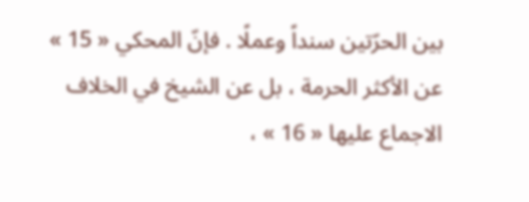بين الحرّتين سنداً وعملًا . فإنّ المحكي « 15 » عن الأكثر الحرمة ، بل عن الشيخ في الخلاف الاجماع عليها « 16 » ،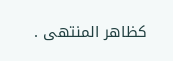كظاهر المنتهى .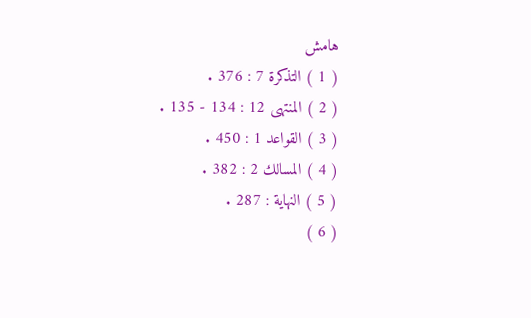هامش
( 1 ) التذكرة 7 : 376 .
( 2 ) المنتهى 12 : 134 - 135 .
( 3 ) القواعد 1 : 450 .
( 4 ) المسالك 2 : 382 .
( 5 ) النهاية : 287 .
( 6 )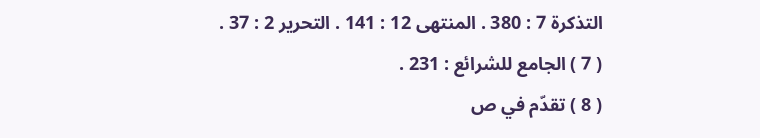التذكرة 7 : 380 . المنتهى 12 : 141 . التحرير 2 : 37 .
( 7 ) الجامع للشرائع : 231 .
( 8 ) تقدّم في ص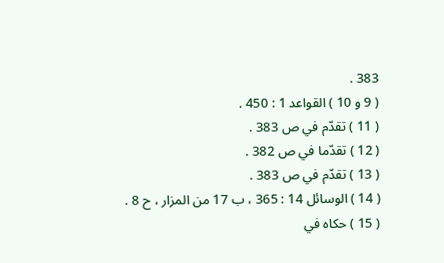383 .
( 9 و 10 ) القواعد 1 : 450 .
( 11 ) تقدّم في ص 383 .
( 12 ) تقدّما في ص 382 .
( 13 ) تقدّم في ص 383 .
( 14 ) الوسائل 14 : 365 ، ب 17 من المزار ، ح 8 .
( 15 ) حكاه في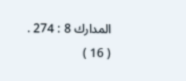المدارك 8 : 274 .
( 16 )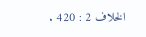الخلاف 2 : 420 .